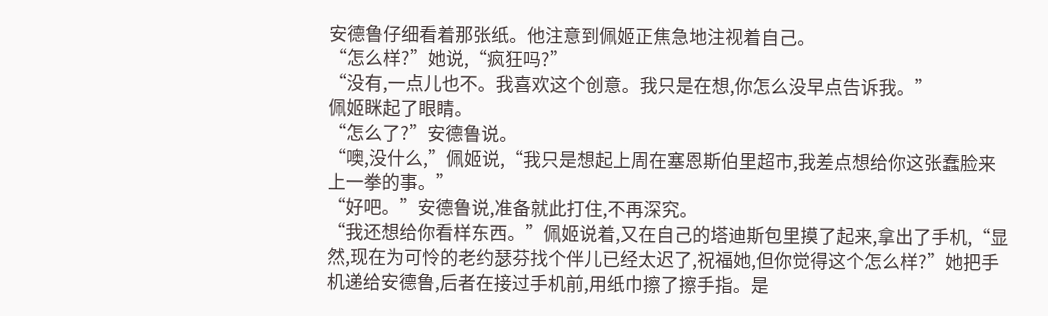安德鲁仔细看着那张纸。他注意到佩姬正焦急地注视着自己。
“怎么样?”她说,“疯狂吗?”
“没有,一点儿也不。我喜欢这个创意。我只是在想,你怎么没早点告诉我。”
佩姬眯起了眼睛。
“怎么了?”安德鲁说。
“噢,没什么,”佩姬说,“我只是想起上周在塞恩斯伯里超市,我差点想给你这张蠢脸来上一拳的事。”
“好吧。”安德鲁说,准备就此打住,不再深究。
“我还想给你看样东西。”佩姬说着,又在自己的塔迪斯包里摸了起来,拿出了手机,“显然,现在为可怜的老约瑟芬找个伴儿已经太迟了,祝福她,但你觉得这个怎么样?”她把手机递给安德鲁,后者在接过手机前,用纸巾擦了擦手指。是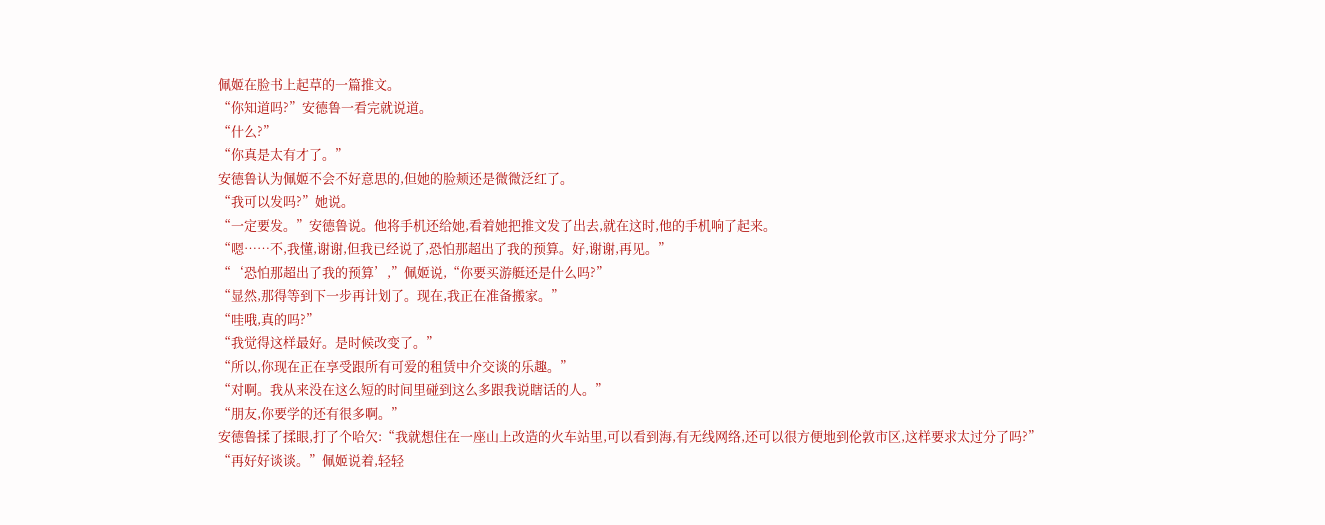佩姬在脸书上起草的一篇推文。
“你知道吗?”安德鲁一看完就说道。
“什么?”
“你真是太有才了。”
安德鲁认为佩姬不会不好意思的,但她的脸颊还是微微泛红了。
“我可以发吗?”她说。
“一定要发。”安德鲁说。他将手机还给她,看着她把推文发了出去,就在这时,他的手机响了起来。
“嗯……不,我懂,谢谢,但我已经说了,恐怕那超出了我的预算。好,谢谢,再见。”
“‘恐怕那超出了我的预算’,”佩姬说,“你要买游艇还是什么吗?”
“显然,那得等到下一步再计划了。现在,我正在准备搬家。”
“哇哦,真的吗?”
“我觉得这样最好。是时候改变了。”
“所以,你现在正在享受跟所有可爱的租赁中介交谈的乐趣。”
“对啊。我从来没在这么短的时间里碰到这么多跟我说瞎话的人。”
“朋友,你要学的还有很多啊。”
安德鲁揉了揉眼,打了个哈欠:“我就想住在一座山上改造的火车站里,可以看到海,有无线网络,还可以很方便地到伦敦市区,这样要求太过分了吗?”
“再好好谈谈。”佩姬说着,轻轻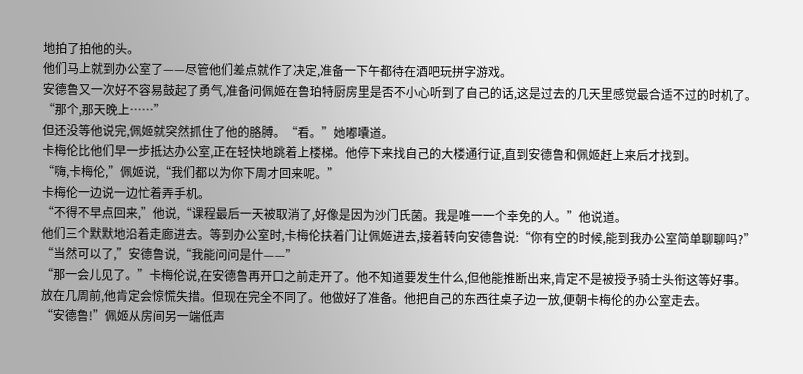地拍了拍他的头。
他们马上就到办公室了——尽管他们差点就作了决定,准备一下午都待在酒吧玩拼字游戏。
安德鲁又一次好不容易鼓起了勇气,准备问佩姬在鲁珀特厨房里是否不小心听到了自己的话,这是过去的几天里感觉最合适不过的时机了。
“那个,那天晚上……”
但还没等他说完,佩姬就突然抓住了他的胳膊。“看。”她嘟囔道。
卡梅伦比他们早一步抵达办公室,正在轻快地跳着上楼梯。他停下来找自己的大楼通行证,直到安德鲁和佩姬赶上来后才找到。
“嗨,卡梅伦,”佩姬说,“我们都以为你下周才回来呢。”
卡梅伦一边说一边忙着弄手机。
“不得不早点回来,”他说,“课程最后一天被取消了,好像是因为沙门氏菌。我是唯一一个幸免的人。”他说道。
他们三个默默地沿着走廊进去。等到办公室时,卡梅伦扶着门让佩姬进去,接着转向安德鲁说:“你有空的时候,能到我办公室简单聊聊吗?”
“当然可以了,”安德鲁说,“我能问问是什——”
“那一会儿见了。”卡梅伦说,在安德鲁再开口之前走开了。他不知道要发生什么,但他能推断出来,肯定不是被授予骑士头衔这等好事。
放在几周前,他肯定会惊慌失措。但现在完全不同了。他做好了准备。他把自己的东西往桌子边一放,便朝卡梅伦的办公室走去。
“安德鲁!”佩姬从房间另一端低声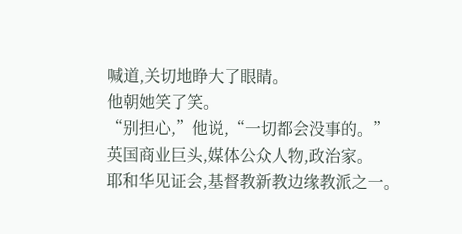喊道,关切地睁大了眼睛。
他朝她笑了笑。
“别担心,”他说,“一切都会没事的。”
英国商业巨头,媒体公众人物,政治家。
耶和华见证会,基督教新教边缘教派之一。